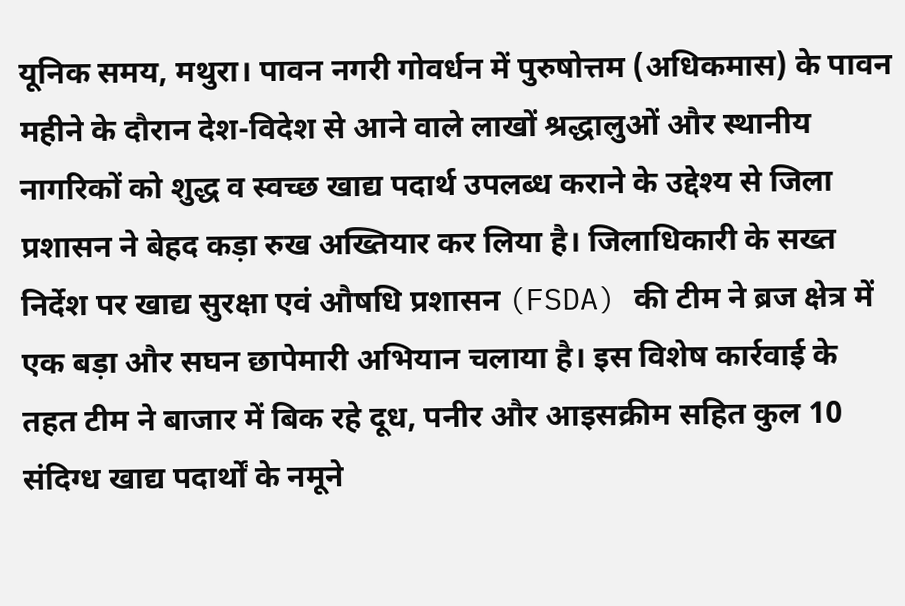यूनिक समय, मथुरा। पावन नगरी गोवर्धन में पुरुषोत्तम (अधिकमास) के पावन महीने के दौरान देश-विदेश से आने वाले लाखों श्रद्धालुओं और स्थानीय नागरिकों को शुद्ध व स्वच्छ खाद्य पदार्थ उपलब्ध कराने के उद्देश्य से जिला प्रशासन ने बेहद कड़ा रुख अख्तियार कर लिया है। जिलाधिकारी के सख्त निर्देश पर खाद्य सुरक्षा एवं औषधि प्रशासन (FSDA) की टीम ने ब्रज क्षेत्र में एक बड़ा और सघन छापेमारी अभियान चलाया है। इस विशेष कार्रवाई के तहत टीम ने बाजार में बिक रहे दूध, पनीर और आइसक्रीम सहित कुल 10 संदिग्ध खाद्य पदार्थों के नमूने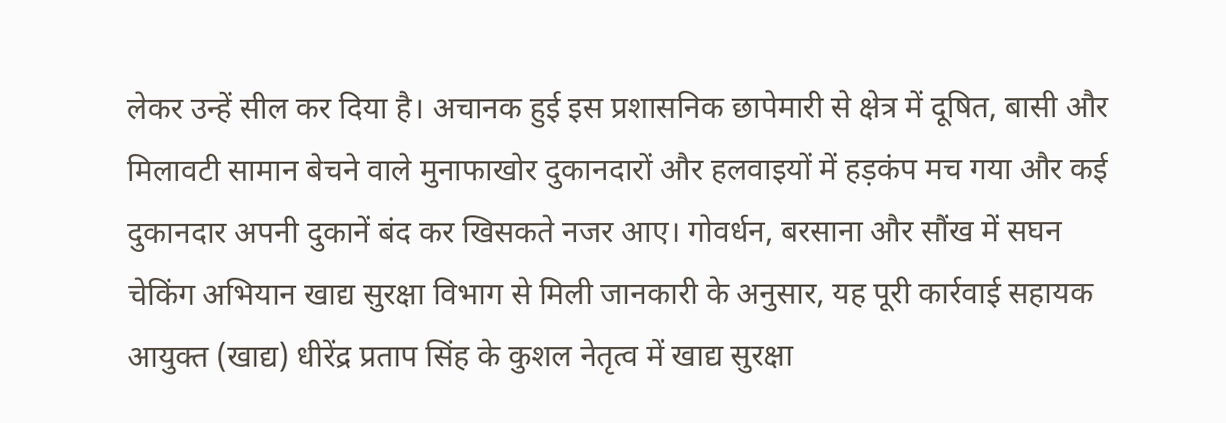लेकर उन्हें सील कर दिया है। अचानक हुई इस प्रशासनिक छापेमारी से क्षेत्र में दूषित, बासी और मिलावटी सामान बेचने वाले मुनाफाखोर दुकानदारों और हलवाइयों में हड़कंप मच गया और कई दुकानदार अपनी दुकानें बंद कर खिसकते नजर आए। गोवर्धन, बरसाना और सौंख में सघन चेकिंग अभियान खाद्य सुरक्षा विभाग से मिली जानकारी के अनुसार, यह पूरी कार्रवाई सहायक आयुक्त (खाद्य) धीरेंद्र प्रताप सिंह के कुशल नेतृत्व में खाद्य सुरक्षा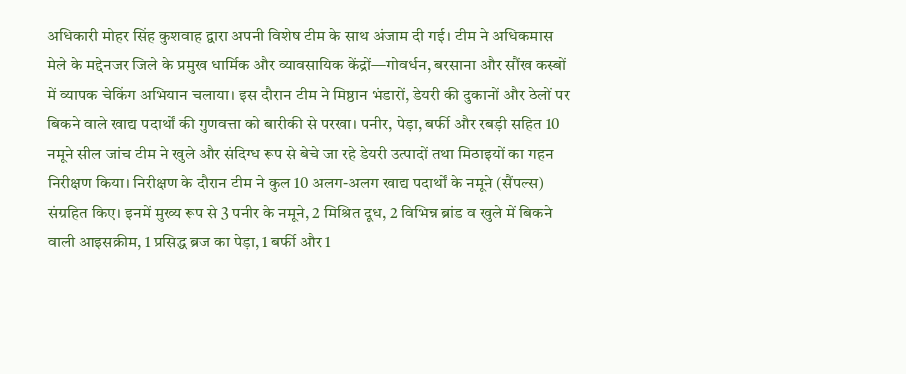अधिकारी मोहर सिंह कुशवाह द्वारा अपनी विशेष टीम के साथ अंजाम दी गई। टीम ने अधिकमास मेले के मद्देनजर जिले के प्रमुख धार्मिक और व्यावसायिक केंद्रों—गोवर्धन, बरसाना और सौंख कस्बों में व्यापक चेकिंग अभियान चलाया। इस दौरान टीम ने मिष्ठान भंडारों, डेयरी की दुकानों और ठेलों पर बिकने वाले खाद्य पदार्थों की गुणवत्ता को बारीकी से परखा। पनीर, पेड़ा, बर्फी और रबड़ी सहित 10 नमूने सील जांच टीम ने खुले और संदिग्ध रूप से बेचे जा रहे डेयरी उत्पादों तथा मिठाइयों का गहन निरीक्षण किया। निरीक्षण के दौरान टीम ने कुल 10 अलग-अलग खाद्य पदार्थों के नमूने (सैंपल्स) संग्रहित किए। इनमें मुख्य रूप से 3 पनीर के नमूने, 2 मिश्रित दूध, 2 विभिन्न ब्रांड व खुले में बिकने वाली आइसक्रीम, 1 प्रसिद्ध ब्रज का पेड़ा, 1 बर्फी और 1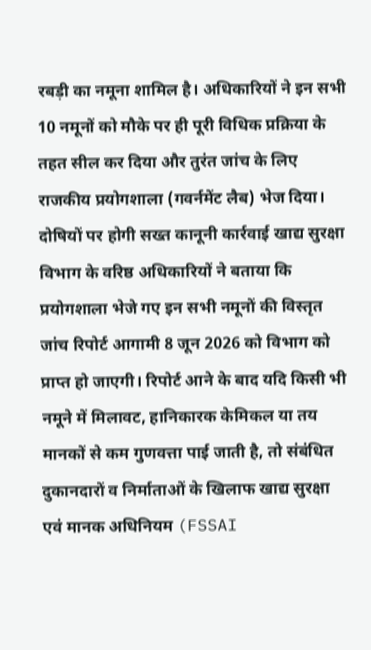रबड़ी का नमूना शामिल है। अधिकारियों ने इन सभी 10 नमूनों को मौके पर ही पूरी विधिक प्रक्रिया के तहत सील कर दिया और तुरंत जांच के लिए राजकीय प्रयोगशाला (गवर्नमेंट लैब) भेज दिया। दोषियों पर होगी सख्त कानूनी कार्रवाई खाद्य सुरक्षा विभाग के वरिष्ठ अधिकारियों ने बताया कि प्रयोगशाला भेजे गए इन सभी नमूनों की विस्तृत जांच रिपोर्ट आगामी 8 जून 2026 को विभाग को प्राप्त हो जाएगी। रिपोर्ट आने के बाद यदि किसी भी नमूने में मिलावट, हानिकारक केमिकल या तय मानकों से कम गुणवत्ता पाई जाती है, तो संबंधित दुकानदारों व निर्माताओं के खिलाफ खाद्य सुरक्षा एवं मानक अधिनियम (FSSAI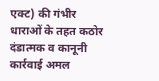एक्ट) की गंभीर धाराओं के तहत कठोर दंडात्मक व कानूनी कार्रवाई अमल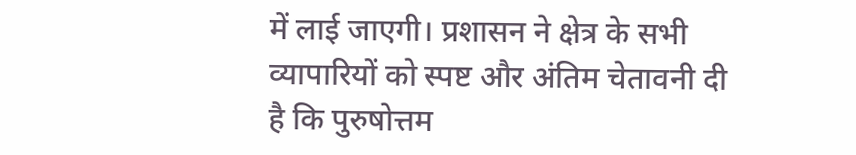में लाई जाएगी। प्रशासन ने क्षेत्र के सभी व्यापारियों को स्पष्ट और अंतिम चेतावनी दी है कि पुरुषोत्तम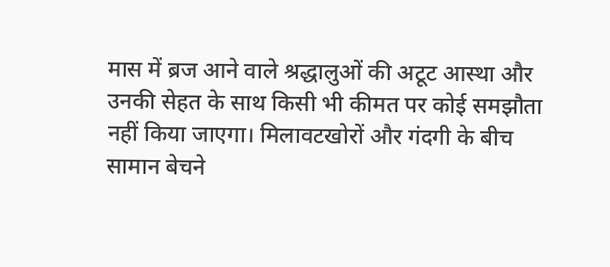मास में ब्रज आने वाले श्रद्धालुओं की अटूट आस्था और उनकी सेहत के साथ किसी भी कीमत पर कोई समझौता नहीं किया जाएगा। मिलावटखोरों और गंदगी के बीच सामान बेचने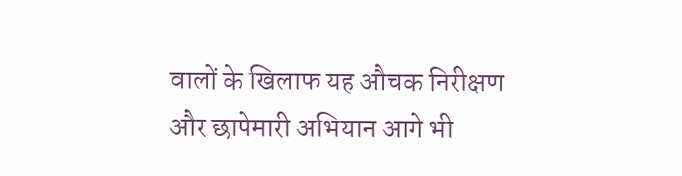वालों के खिलाफ यह औचक निरीक्षण और छापेमारी अभियान आगे भी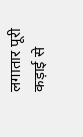लगातार पूरी कड़ाई से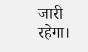जारी रहेगा।